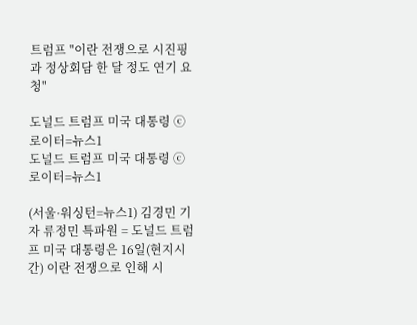트럼프 "이란 전쟁으로 시진핑과 정상회담 한 달 정도 연기 요청"

도널드 트럼프 미국 대통령 ⓒ 로이터=뉴스1
도널드 트럼프 미국 대통령 ⓒ 로이터=뉴스1

(서울·워싱턴=뉴스1) 김경민 기자 류정민 특파원 = 도널드 트럼프 미국 대통령은 16일(현지시간) 이란 전쟁으로 인해 시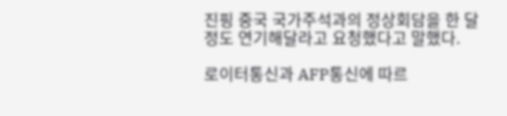진핑 중국 국가주석과의 정상회담을 한 달 정도 연기해달라고 요청했다고 말했다.

로이터통신과 AFP통신에 따르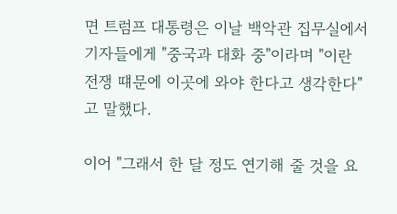면 트럼프 대통령은 이날 백악관 집무실에서 기자들에게 "중국과 대화 중"이라며 "이란 전쟁 떄문에 이곳에 와야 한다고 생각한다"고 말했다.

이어 "그래서 한 달 정도 연기해 줄 것을 요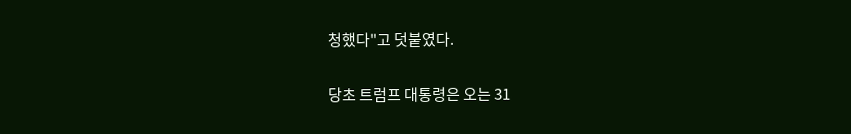청했다"고 덧붙였다.

당초 트럼프 대통령은 오는 31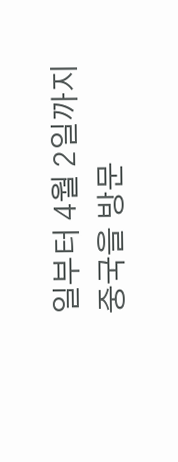일부터 4월 2일까지 중국을 방문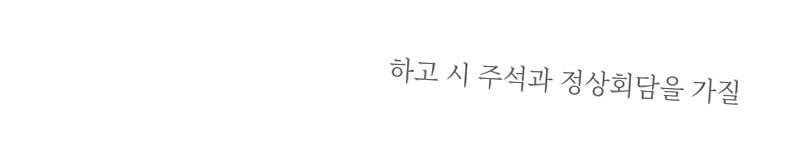하고 시 주석과 정상회담을 가질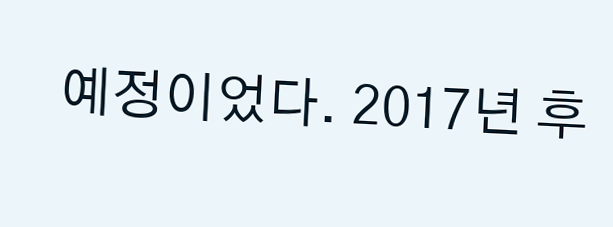예정이었다. 2017년 후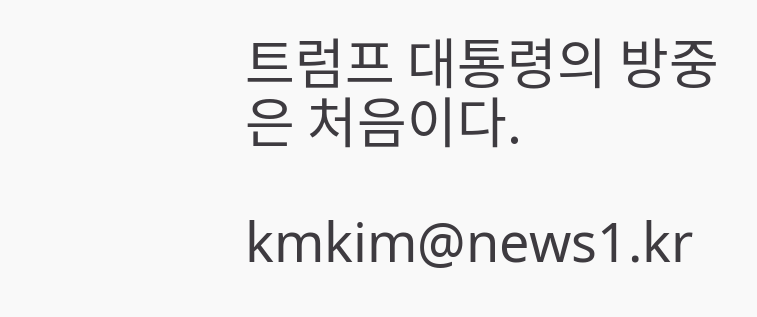트럼프 대통령의 방중은 처음이다.

kmkim@news1.kr